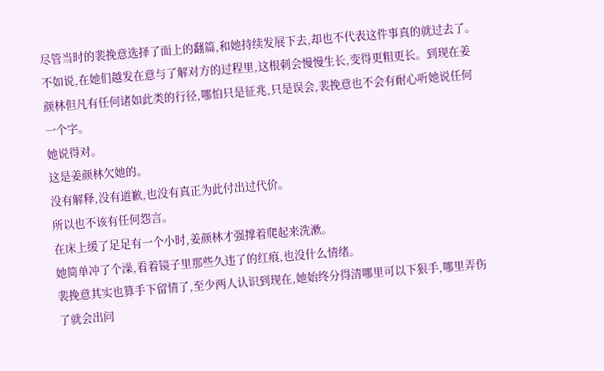尽管当时的裴挽意选择了面上的翻篇,和她持续发展下去,却也不代表这件事真的就过去了。
不如说,在她们越发在意与了解对方的过程里,这根刺会慢慢生长,变得更粗更长。到现在姜颜林但凡有任何诸如此类的行径,哪怕只是征兆,只是误会,裴挽意也不会有耐心听她说任何一个字。
她说得对。
这是姜颜林欠她的。
没有解释,没有道歉,也没有真正为此付出过代价。
所以也不该有任何怨言。
在床上缓了足足有一个小时,姜颜林才强撑着爬起来洗漱。
她简单冲了个澡,看着镜子里那些久违了的红痕,也没什么情绪。
裴挽意其实也算手下留情了,至少两人认识到现在,她始终分得清哪里可以下狠手,哪里弄伤了就会出问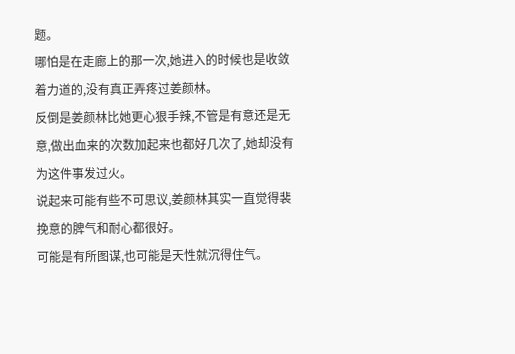题。
哪怕是在走廊上的那一次,她进入的时候也是收敛着力道的,没有真正弄疼过姜颜林。
反倒是姜颜林比她更心狠手辣,不管是有意还是无意,做出血来的次数加起来也都好几次了,她却没有为这件事发过火。
说起来可能有些不可思议,姜颜林其实一直觉得裴挽意的脾气和耐心都很好。
可能是有所图谋,也可能是天性就沉得住气。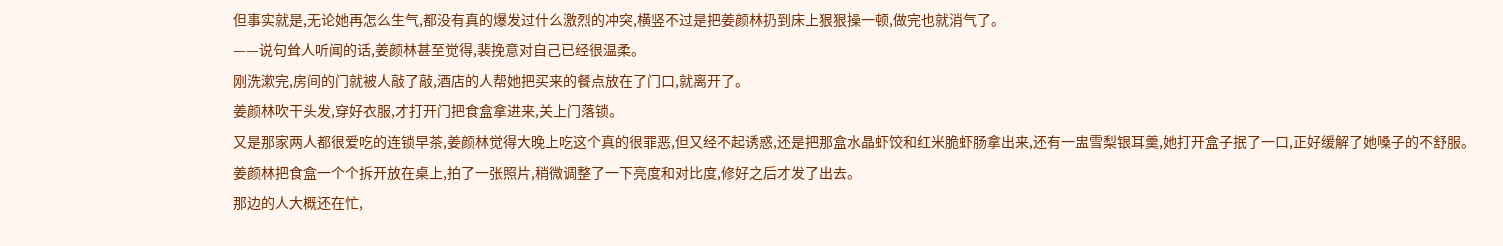但事实就是,无论她再怎么生气,都没有真的爆发过什么激烈的冲突,横竖不过是把姜颜林扔到床上狠狠操一顿,做完也就消气了。
——说句耸人听闻的话,姜颜林甚至觉得,裴挽意对自己已经很温柔。
刚洗漱完,房间的门就被人敲了敲,酒店的人帮她把买来的餐点放在了门口,就离开了。
姜颜林吹干头发,穿好衣服,才打开门把食盒拿进来,关上门落锁。
又是那家两人都很爱吃的连锁早茶,姜颜林觉得大晚上吃这个真的很罪恶,但又经不起诱惑,还是把那盒水晶虾饺和红米脆虾肠拿出来,还有一盅雪梨银耳羹,她打开盒子抿了一口,正好缓解了她嗓子的不舒服。
姜颜林把食盒一个个拆开放在桌上,拍了一张照片,稍微调整了一下亮度和对比度,修好之后才发了出去。
那边的人大概还在忙,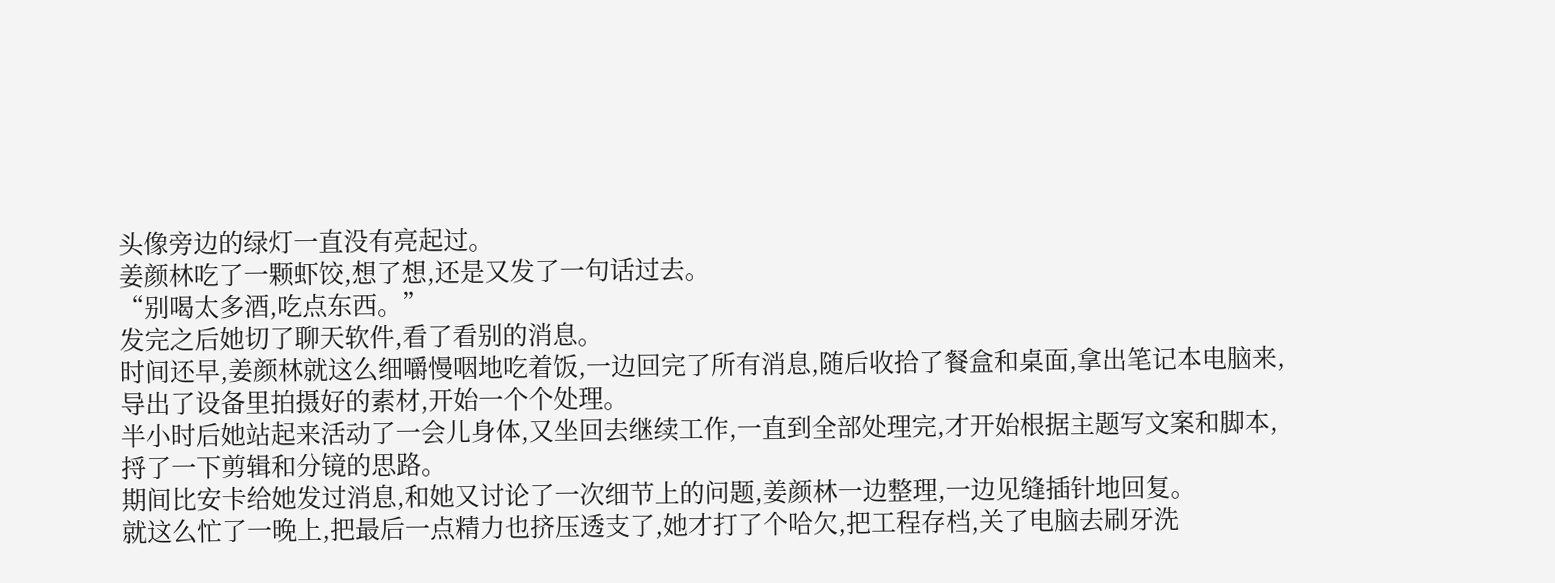头像旁边的绿灯一直没有亮起过。
姜颜林吃了一颗虾饺,想了想,还是又发了一句话过去。
“别喝太多酒,吃点东西。”
发完之后她切了聊天软件,看了看别的消息。
时间还早,姜颜林就这么细嚼慢咽地吃着饭,一边回完了所有消息,随后收拾了餐盒和桌面,拿出笔记本电脑来,导出了设备里拍摄好的素材,开始一个个处理。
半小时后她站起来活动了一会儿身体,又坐回去继续工作,一直到全部处理完,才开始根据主题写文案和脚本,捋了一下剪辑和分镜的思路。
期间比安卡给她发过消息,和她又讨论了一次细节上的问题,姜颜林一边整理,一边见缝插针地回复。
就这么忙了一晚上,把最后一点精力也挤压透支了,她才打了个哈欠,把工程存档,关了电脑去刷牙洗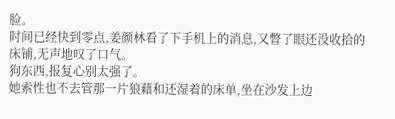脸。
时间已经快到零点,姜颜林看了下手机上的消息,又瞥了眼还没收拾的床铺,无声地叹了口气。
狗东西,报复心别太强了。
她索性也不去管那一片狼藉和还湿着的床单,坐在沙发上边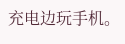充电边玩手机。